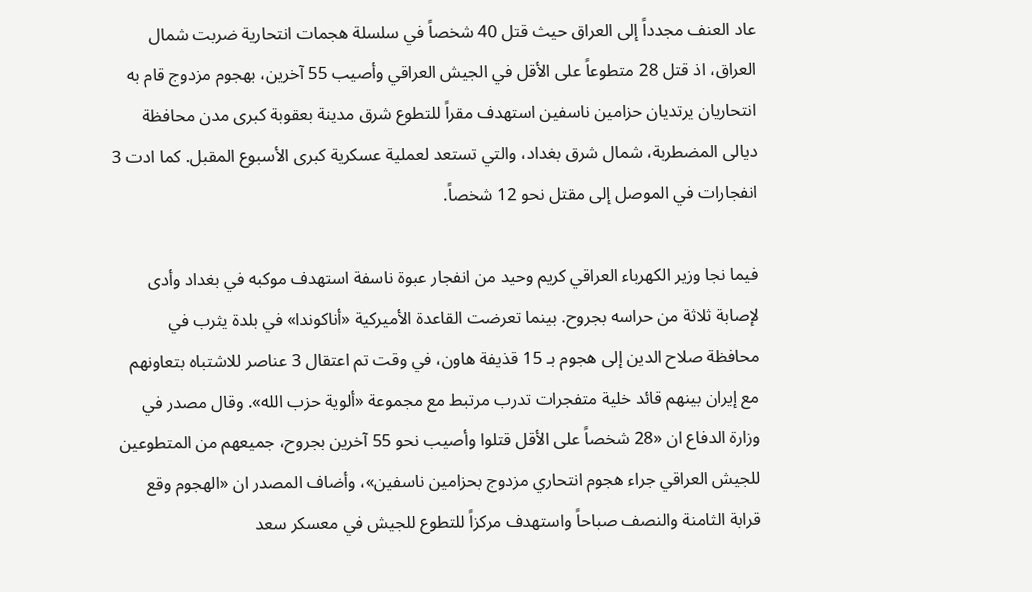عاد العنف مجدداً إلى العراق حيث قتل 40 شخصاً في سلسلة هجمات انتحارية ضربت شمال العراق، اذ قتل 28 متطوعاً على الأقل في الجيش العراقي وأصيب 55 آخرين، بهجوم مزدوج قام به انتحاريان يرتديان حزامين ناسفين استهدف مقراً للتطوع شرق مدينة بعقوبة كبرى مدن محافظة ديالى المضطربة، شمال شرق بغداد، والتي تستعد لعملية عسكرية كبرى الأسبوع المقبل. كما ادت 3 انفجارات في الموصل إلى مقتل نحو 12 شخصاً.

فيما نجا وزير الكهرباء العراقي كريم وحيد من انفجار عبوة ناسفة استهدف موكبه في بغداد وأدى لإصابة ثلاثة من حراسه بجروح. بينما تعرضت القاعدة الأميركية «أناكوندا» في بلدة يثرب في محافظة صلاح الدين إلى هجوم بـ 15 قذيفة هاون، في وقت تم اعتقال 3 عناصر للاشتباه بتعاونهم مع إيران بينهم قائد خلية متفجرات تدرب مرتبط مع مجموعة «ألوية حزب الله». وقال مصدر في وزارة الدفاع ان «28 شخصاً على الأقل قتلوا وأصيب نحو 55 آخرين بجروح، جميعهم من المتطوعين للجيش العراقي جراء هجوم انتحاري مزدوج بحزامين ناسفين»، وأضاف المصدر ان «الهجوم وقع قرابة الثامنة والنصف صباحاً واستهدف مركزاً للتطوع للجيش في معسكر سعد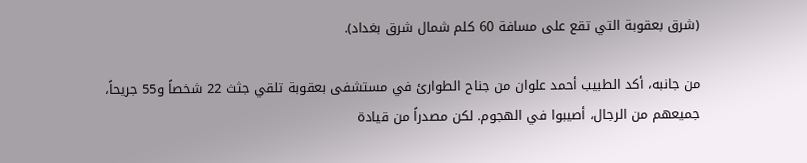(شرق بعقوبة التي تقع على مسافة 60 كلم شمال شرق بغداد).

من جانبه، أكد الطبيب أحمد علوان من جناح الطوارئ في مستشفى بعقوبة تلقي جثث 22 شخصاً و55 جريحاً، جميعهم من الرجال، أصيبوا في الهجوم. لكن مصدراً من قيادة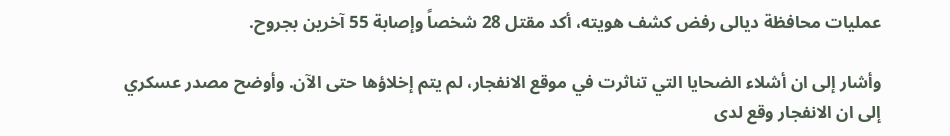عمليات محافظة ديالى رفض كشف هويته، أكد مقتل 28 شخصاً وإصابة 55 آخرين بجروح.

وأشار إلى ان أشلاء الضحايا التي تناثرت في موقع الانفجار، لم يتم إخلاؤها حتى الآن. وأوضح مصدر عسكري إلى ان الانفجار وقع لدى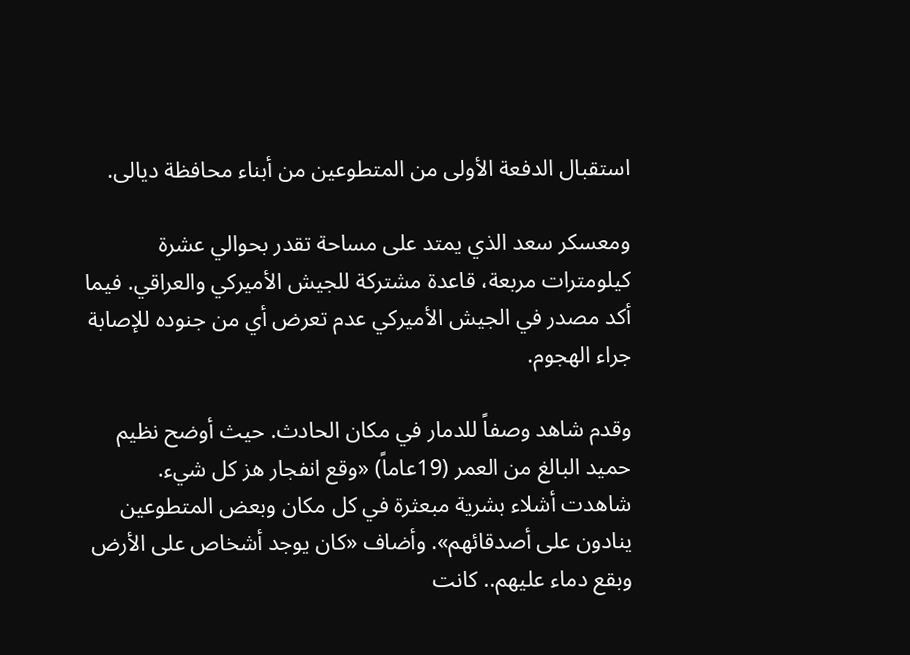استقبال الدفعة الأولى من المتطوعين من أبناء محافظة ديالى.

ومعسكر سعد الذي يمتد على مساحة تقدر بحوالي عشرة كيلومترات مربعة، قاعدة مشتركة للجيش الأميركي والعراقي. فيما أكد مصدر في الجيش الأميركي عدم تعرض أي من جنوده للإصابة جراء الهجوم.

وقدم شاهد وصفاً للدمار في مكان الحادث. حيث أوضح نظيم حميد البالغ من العمر (19عاماً) «وقع انفجار هز كل شيء. شاهدت أشلاء بشرية مبعثرة في كل مكان وبعض المتطوعين ينادون على أصدقائهم». وأضاف «كان يوجد أشخاص على الأرض وبقع دماء عليهم.. كانت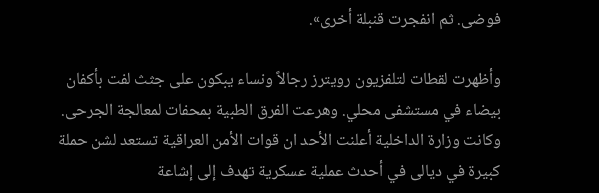فوضى. ثم انفجرت قنبلة أخرى».

وأظهرت لقطات لتلفزيون رويترز رجالاً ونساء يبكون على جثث لفت بأكفان بيضاء في مستشفى محلي. وهرعت الفرق الطبية بمحفات لمعالجة الجرحى. وكانت وزارة الداخلية أعلنت الأحد ان قوات الأمن العراقية تستعد لشن حملة كبيرة في ديالى في أحدث عملية عسكرية تهدف إلى إشاعة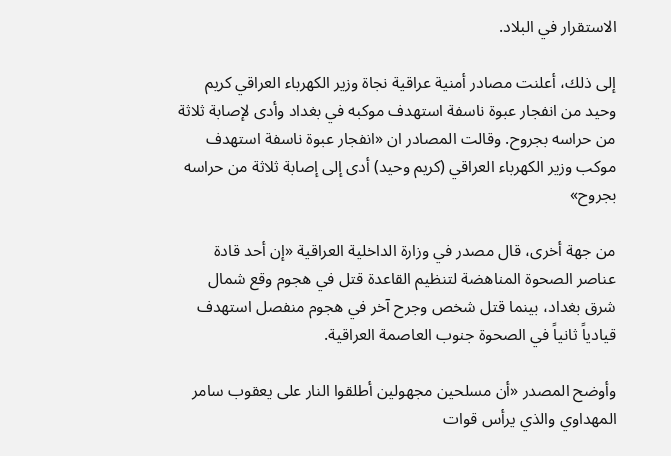الاستقرار في البلاد.

إلى ذلك، أعلنت مصادر أمنية عراقية نجاة وزير الكهرباء العراقي كريم وحيد من انفجار عبوة ناسفة استهدف موكبه في بغداد وأدى لإصابة ثلاثة من حراسه بجروح. وقالت المصادر ان «انفجار عبوة ناسفة استهدف موكب وزير الكهرباء العراقي (كريم وحيد) أدى إلى إصابة ثلاثة من حراسه بجروح»

من جهة أخرى، قال مصدر في وزارة الداخلية العراقية «إن أحد قادة عناصر الصحوة المناهضة لتنظيم القاعدة قتل في هجوم وقع شمال شرق بغداد، بينما قتل شخص وجرح آخر في هجوم منفصل استهدف قيادياً ثانياً في الصحوة جنوب العاصمة العراقية.

وأوضح المصدر «أن مسلحين مجهولين أطلقوا النار على يعقوب سامر المهداوي والذي يرأس قوات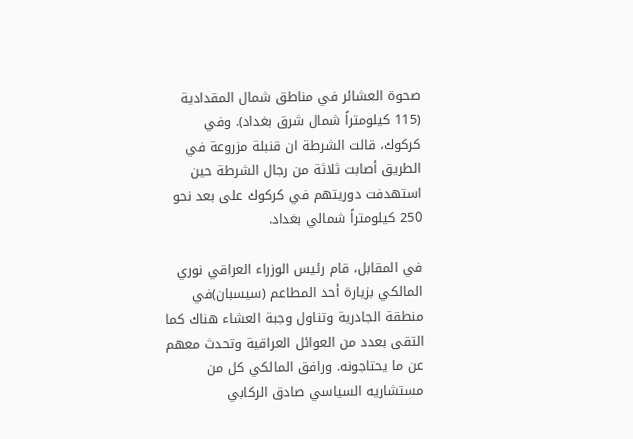صحوة العشائر في مناطق شمال المقدادية (115 كيلومتراً شمال شرق بغداد). وفي كركوك، قالت الشرطة ان قنبلة مزروعة في الطريق أصابت ثلاثة من رجال الشرطة حين استهدفت دوريتهم في كركوك على بعد نحو 250 كيلومتراً شمالي بغداد.

في المقابل، قام رئيس الوزراء العراقي نوري المالكي بزيارة أحد المطاعم (سيسبان)في منطقة الجادرية وتناول وجبة العشاء هناك كما التقى بعدد من العوائل العراقية وتحدث معهم عن ما يحتاجونه. ورافق المالكي كل من مستشاريه السياسي صادق الركابي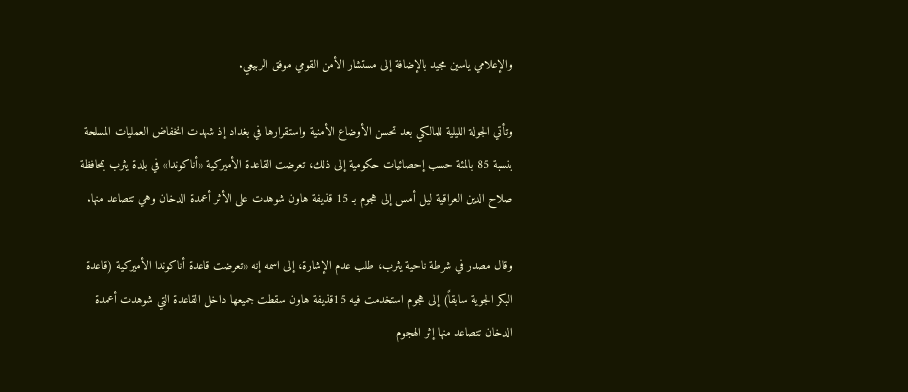والإعلامي ياسين مجيد بالإضافة إلى مستشار الأمن القومي موفق الربيعي.

وتأتي الجولة الليلية للمالكي بعد تحسن الأوضاع الأمنية واستقرارها في بغداد إذ شهدت انخفاض العمليات المسلحة بنسبة 85 بالمئة حسب إحصائيات حكومية إلى ذلك، تعرضت القاعدة الأميركية «أناكوندا» في بلدة يثرب بمحافظة صلاح الدين العراقية ليل أمس إلى هجوم بـ 15 قذيفة هاون شوهدت على الأثر أعمدة الدخان وهي تتصاعد منها.

وقال مصدر في شرطة ناحية يثرب، طلب عدم الإشارة، إلى اسمه إنه «تعرضت قاعدة أناكوندا الأميركية (قاعدة البكر الجوية سابقاً) إلى هجوم استخدمت فيه 15قذيفة هاون سقطت جميعها داخل القاعدة التي شوهدت أعمدة الدخان تتصاعد منها إثر الهجوم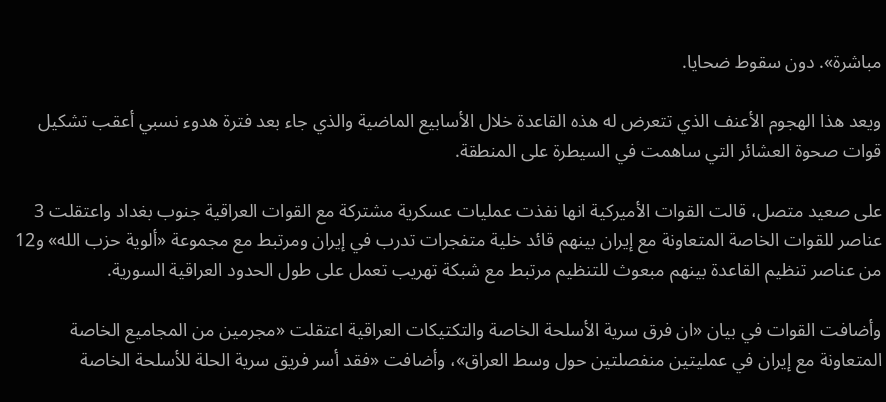مباشرة». دون سقوط ضحايا.

ويعد هذا الهجوم الأعنف الذي تتعرض له هذه القاعدة خلال الأسابيع الماضية والذي جاء بعد فترة هدوء نسبي أعقب تشكيل قوات صحوة العشائر التي ساهمت في السيطرة على المنطقة.

على صعيد متصل، قالت القوات الأميركية انها نفذت عمليات عسكرية مشتركة مع القوات العراقية جنوب بغداد واعتقلت 3 عناصر للقوات الخاصة المتعاونة مع إيران بينهم قائد خلية متفجرات تدرب في إيران ومرتبط مع مجموعة «ألوية حزب الله» و12 من عناصر تنظيم القاعدة بينهم مبعوث للتنظيم مرتبط مع شبكة تهريب تعمل على طول الحدود العراقية السورية.

وأضافت القوات في بيان «ان فرق سرية الأسلحة الخاصة والتكتيكات العراقية اعتقلت «مجرمين من المجاميع الخاصة المتعاونة مع إيران في عمليتين منفصلتين حول وسط العراق»، وأضافت «فقد أسر فريق سرية الحلة للأسلحة الخاصة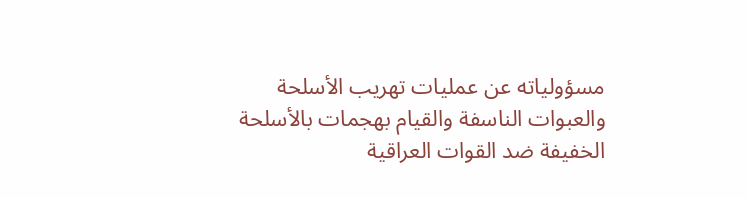مسؤولياته عن عمليات تهريب الأسلحة والعبوات الناسفة والقيام بهجمات بالأسلحة الخفيفة ضد القوات العراقية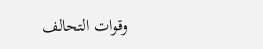وقوات التحالف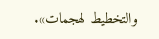والتخطيط لهجمات».